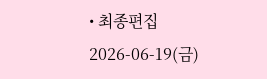• 최종편집 2026-06-19(금)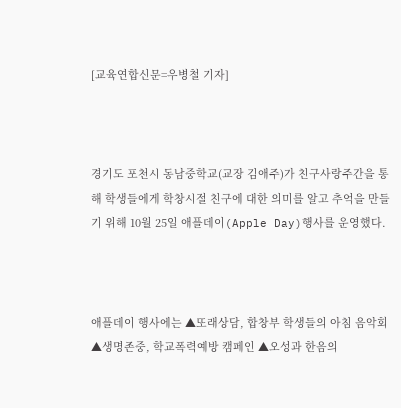[교육연합신문=우병철 기자]



경기도 포천시 동남중학교(교장 김애주)가 친구사랑주간을 통해 학생들에게 학창시절 친구에 대한 의미를 알고 추억을 만들기 위해 10월 25일 애플데이(Apple Day)행사를 운영했다.



애플데이 행사에는 ▲또래상담, 합창부 학생들의 아침 음악회 ▲생명존중, 학교폭력예방 캠페인 ▲오성과 한음의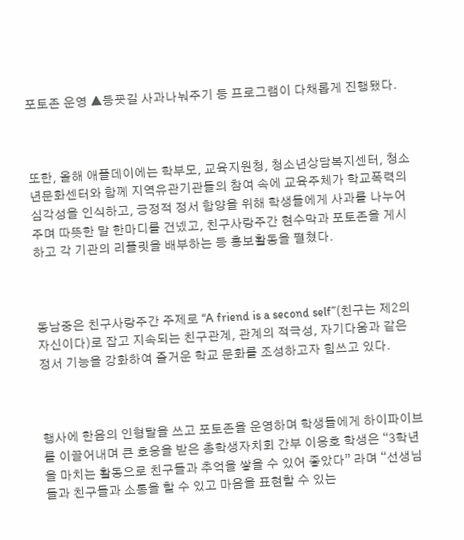포토존 운영 ▲등굣길 사과나눠주기 등 프로그램이 다채롭게 진행됐다.



또한, 올해 애플데이에는 학부모, 교육지원청, 청소년상담복지센터, 청소년문화센터와 함께 지역유관기관들의 참여 속에 교육주체가 학교폭력의 심각성을 인식하고, 긍정적 정서 함양을 위해 학생들에게 사과를 나누어주며 따뜻한 말 한마디를 건넸고, 친구사랑주간 현수막과 포토존을 게시하고 각 기관의 리플릿을 배부하는 등 홍보활동을 펼쳤다.



동남중은 친구사랑주간 주제로 “A friend is a second self”(친구는 제2의 자신이다)로 잡고 지속되는 친구관계, 관계의 적극성, 자기다움과 같은 정서 기능을 강화하여 즐거운 학교 문화를 조성하고자 힘쓰고 있다.



행사에 한음의 인형탈을 쓰고 포토존을 운영하며 학생들에게 하이파이브를 이끌어내며 큰 호응을 받은 총학생자치회 간부 이응호 학생은 “3학년을 마치는 활동으로 친구들과 추억을 쌓을 수 있어 좋았다” 라며 “선생님들과 친구들과 소통을 할 수 있고 마음을 표현할 수 있는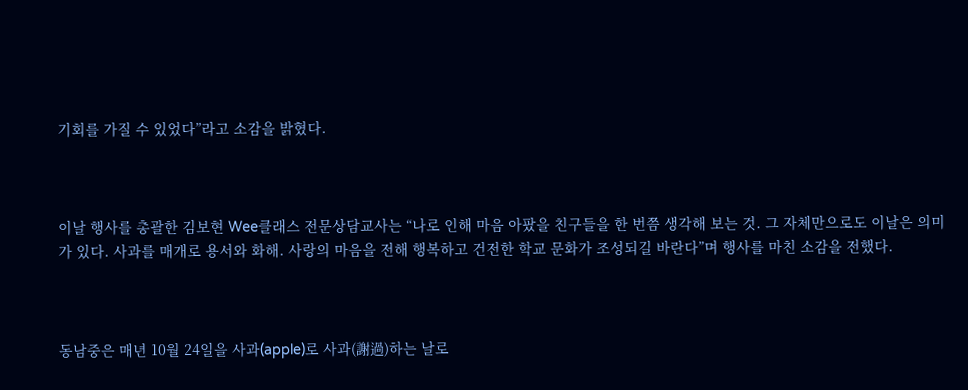기회를 가질 수 있었다”라고 소감을 밝혔다.



이날 행사를 총괄한 김보현 Wee클래스 전문상담교사는 “나로 인해 마음 아팠을 친구들을 한 번쯤 생각해 보는 것. 그 자체만으로도 이날은 의미가 있다. 사과를 매개로 용서와 화해. 사랑의 마음을 전해 행복하고 건전한 학교 문화가 조성되길 바란다”며 행사를 마친 소감을 전했다.



동남중은 매년 10월 24일을 사과(apple)로 사과(謝過)하는 날로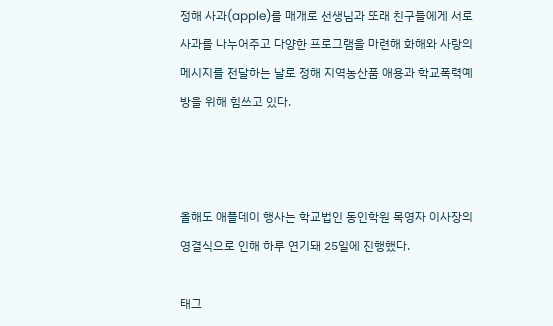정해 사과(apple)를 매개로 선생님과 또래 친구들에게 서로 사과를 나누어주고 다양한 프로그램을 마련해 화해와 사랑의 메시지를 전달하는 날로 정해 지역농산품 애용과 학교폭력예방을 위해 힘쓰고 있다.



올해도 애플데이 행사는 학교법인 동인학원 목영자 이사장의 영결식으로 인해 하루 연기돼 25일에 진행했다.

태그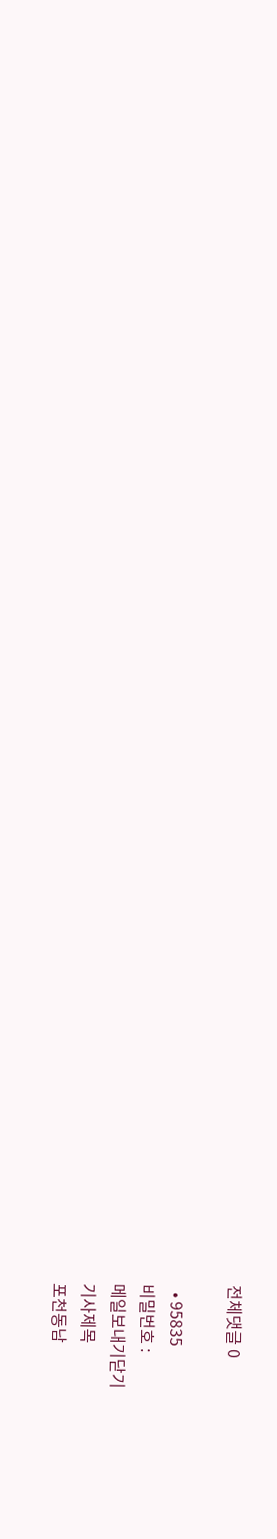전체댓글 0

  • 95835
비밀번호 :
메일보내기닫기
기사제목
포천동남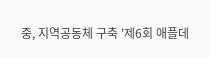중, 지역공동체 구축 '제6회 애플데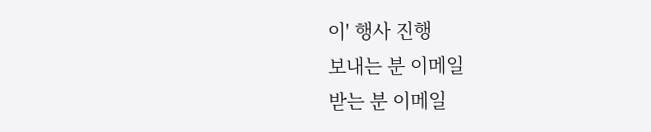이' 행사 진행
보내는 분 이메일
받는 분 이메일